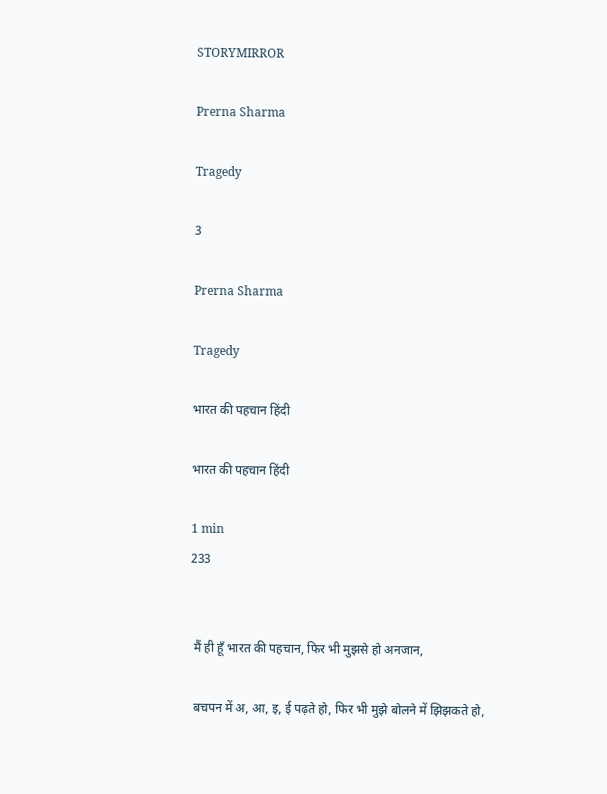STORYMIRROR

Prerna Sharma

Tragedy

3

Prerna Sharma

Tragedy

भारत की पहचान हिंदी

भारत की पहचान हिंदी

1 min
233


 मैं ही हूँ भारत की पहचान, फिर भी मुझसे हो अनजान,

 बचपन में अ, आ, इ, ई पढ़ते हो, फिर भी मुझे बोलने में झिझकते हो,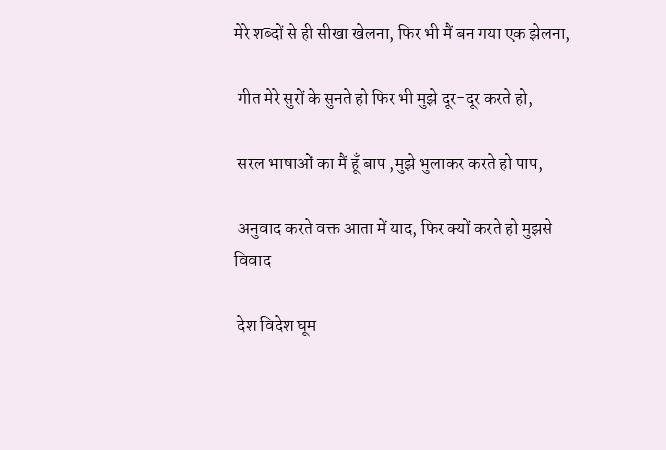मेरे शब्दों से ही सीखा खेलना, फिर भी मैं बन गया एक झेलना,

 गीत मेरे सुरों के सुनते हो फिर भी मुझे दूर-दूर करते हो,

 सरल भाषाओं का मैं हूँ बाप ,मुझे भुलाकर करते हो पाप,

 अनुवाद करते वक्त आता में याद, फिर क्यों करते हो मुझसे विवाद

 देश विदेश घूम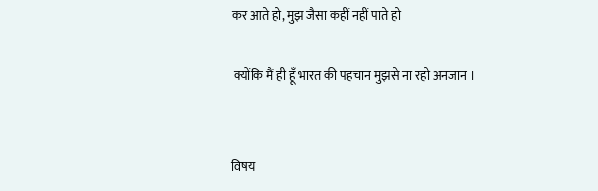कर आते हो, मुझ जैसा कहीं नहीं पाते हो

 क्योंकि मैं ही हूँ भारत की पहचान मुझसे ना रहो अनजान ।


विषय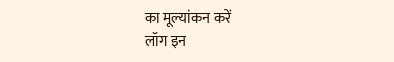का मूल्यांकन करें
लॉग इन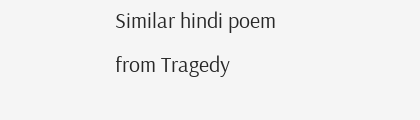Similar hindi poem from Tragedy